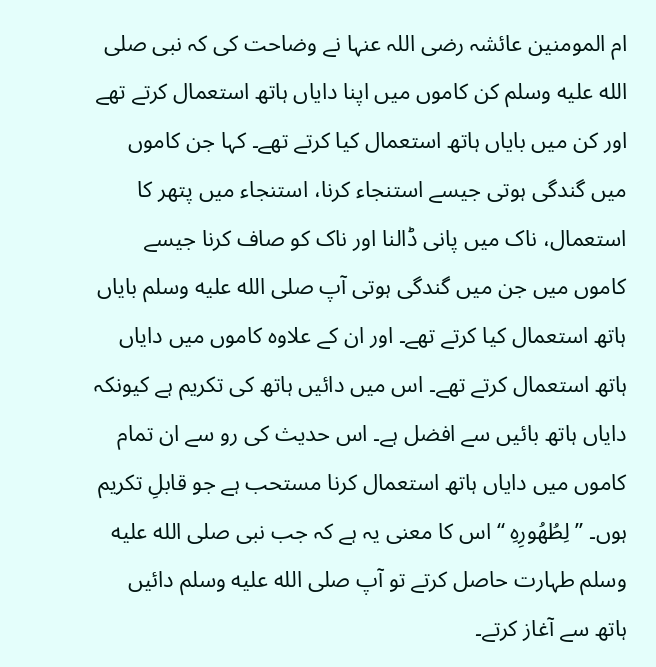ام المومنین عائشہ رضی اللہ عنہا نے وضاحت کی کہ نبی صلى الله عليه وسلم کن کاموں میں اپنا دایاں ہاتھ استعمال کرتے تھے اور کن میں بایاں ہاتھ استعمال کیا کرتے تھے۔ کہا جن کاموں میں گندگی ہوتی جیسے استنجاء کرنا، استنجاء میں پتھر کا استعمال، ناک میں پانی ڈالنا اور ناک کو صاف کرنا جیسے کاموں میں جن میں گندگی ہوتی آپ صلى الله عليه وسلم بایاں ہاتھ استعمال کیا کرتے تھے۔ اور ان کے علاوہ کاموں میں دایاں ہاتھ استعمال کرتے تھے۔ اس میں دائیں ہاتھ کی تکریم ہے کیونکہ دایاں ہاتھ بائیں سے افضل ہے۔ اس حدیث کی رو سے ان تمام کاموں میں دایاں ہاتھ استعمال کرنا مستحب ہے جو قابلِ تکریم ہوں۔ ”لِطُهُورِهِ “ اس کا معنی یہ ہے کہ جب نبی صلى الله عليه وسلم طہارت حاصل کرتے تو آپ صلى الله عليه وسلم دائیں ہاتھ سے آغاز کرتے۔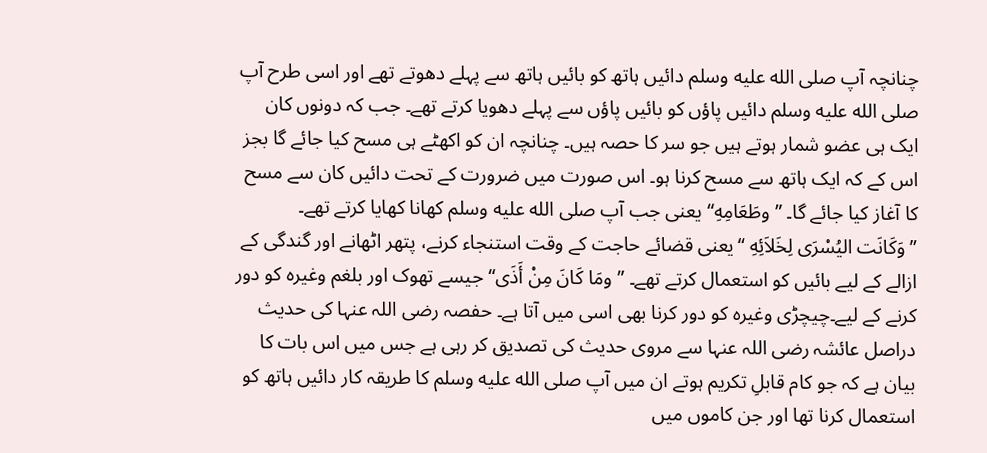چنانچہ آپ صلى الله عليه وسلم دائیں ہاتھ کو بائیں ہاتھ سے پہلے دھوتے تھے اور اسی طرح آپ صلى الله عليه وسلم دائیں پاؤں کو بائیں پاؤں سے پہلے دھویا کرتے تھے۔ جب کہ دونوں کان ایک ہی عضو شمار ہوتے ہیں جو سر کا حصہ ہیں۔ چنانچہ ان کو اکھٹے ہی مسح کیا جائے گا بجز اس کے کہ ایک ہاتھ سے مسح کرنا ہو۔ اس صورت میں ضرورت کے تحت دائیں کان سے مسح کا آغاز کیا جائے گا۔ ”وطَعَامِهِ“ یعنی جب آپ صلى الله عليه وسلم کھانا کھایا کرتے تھے۔ ”وَكَانَت اليُسْرَى لِخَلاَئِهِ “یعنی قضائے حاجت کے وقت استنجاء کرنے، پتھر اٹھانے اور گندگی کے ازالے کے لیے بائیں کو استعمال کرتے تھے۔ ”ومَا كَانَ مِنْ أَذَى“جیسے تھوک اور بلغم وغیرہ کو دور کرنے کے لیے۔چیچڑی وغیرہ کو دور کرنا بھی اسی میں آتا ہے۔ حفصہ رضی اللہ عنہا کی حدیث دراصل عائشہ رضی اللہ عنہا سے مروی حدیث کی تصدیق کر رہی ہے جس میں اس بات کا بیان ہے کہ جو کام قابلِ تکریم ہوتے ان میں آپ صلى الله عليه وسلم کا طریقہ کار دائیں ہاتھ کو استعمال کرنا تھا اور جن کاموں میں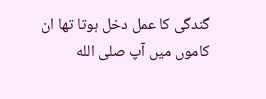گندگی کا عمل دخل ہوتا تھا ان کاموں میں آپ صلى الله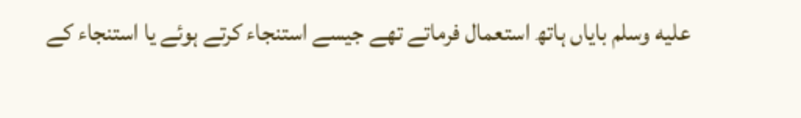عليه وسلم بایاں ہاتھ استعمال فرماتے تھے جیسے استنجاء کرتے ہوئے یا استنجاء کے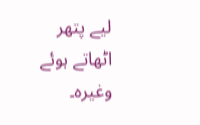لیے پتھر اٹھاتے ہوئے وغیرہ۔